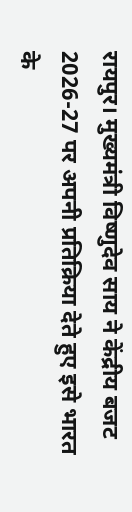रायपुर। मुख्यमंत्री विष्णुदेव साय ने केंद्रीय बजट 2026-27 पर अपनी प्रतिक्रिया देते हुए इसे भारत के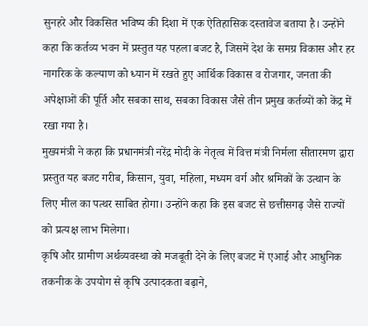सुनहरे और विकसित भविष्य की दिशा में एक ऐतिहासिक दस्तावेज बताया है। उन्होंने कहा कि कर्तव्य भवन में प्रस्तुत यह पहला बजट है, जिसमें देश के समग्र विकास और हर नागरिक के कल्याण को ध्यान में रखते हुए आर्थिक विकास व रोजगार, जनता की अपेक्षाओं की पूर्ति और सबका साथ, सबका विकास जैसे तीन प्रमुख कर्तव्यों को केंद्र में रखा गया है।
मुख्यमंत्री ने कहा कि प्रधानमंत्री नरेंद्र मोदी के नेतृत्व में वित्त मंत्री निर्मला सीतारमण द्वारा प्रस्तुत यह बजट गरीब, किसान, युवा, महिला, मध्यम वर्ग और श्रमिकों के उत्थान के लिए मील का पत्थर साबित होगा। उन्होंने कहा कि इस बजट से छत्तीसगढ़ जैसे राज्यों को प्रत्यक्ष लाभ मिलेगा।
कृषि और ग्रामीण अर्थव्यवस्था को मजबूती देने के लिए बजट में एआई और आधुनिक तकनीक के उपयोग से कृषि उत्पादकता बढ़ाने,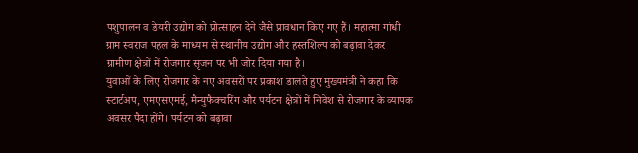पशुपालन व डेयरी उद्योग को प्रोत्साहन देने जैसे प्रावधान किए गए हैं। महात्मा गांधी ग्राम स्वराज पहल के माध्यम से स्थानीय उद्योग और हस्तशिल्प को बढ़ावा देकर ग्रामीण क्षेत्रों में रोजगार सृजन पर भी जोर दिया गया है।
युवाओं के लिए रोजगार के नए अवसरों पर प्रकाश डालते हुए मुख्यमंत्री ने कहा कि स्टार्टअप, एमएसएमई, मैन्युफैक्चरिंग और पर्यटन क्षेत्रों में निवेश से रोजगार के व्यापक अवसर पैदा होंगे। पर्यटन को बढ़ावा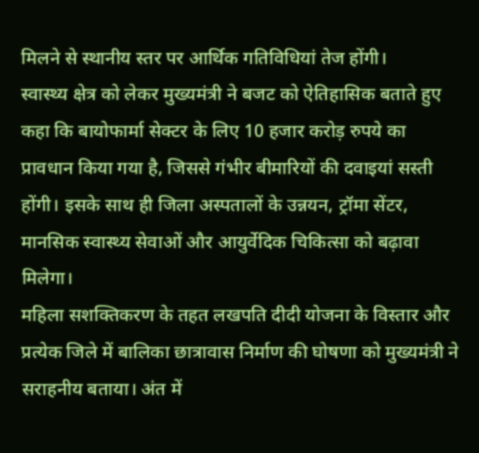मिलने से स्थानीय स्तर पर आर्थिक गतिविधियां तेज होंगी।
स्वास्थ्य क्षेत्र को लेकर मुख्यमंत्री ने बजट को ऐतिहासिक बताते हुए कहा कि बायोफार्मा सेक्टर के लिए 10 हजार करोड़ रुपये का प्रावधान किया गया है, जिससे गंभीर बीमारियों की दवाइयां सस्ती होंगी। इसके साथ ही जिला अस्पतालों के उन्नयन, ट्रॉमा सेंटर, मानसिक स्वास्थ्य सेवाओं और आयुर्वेदिक चिकित्सा को बढ़ावा मिलेगा।
महिला सशक्तिकरण के तहत लखपति दीदी योजना के विस्तार और प्रत्येक जिले में बालिका छात्रावास निर्माण की घोषणा को मुख्यमंत्री ने सराहनीय बताया। अंत में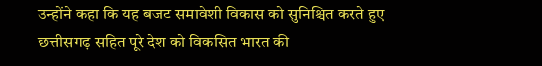उन्होंने कहा कि यह बजट समावेशी विकास को सुनिश्चित करते हुए छत्तीसगढ़ सहित पूरे देश को विकसित भारत की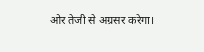ओर तेजी से अग्रसर करेगा।